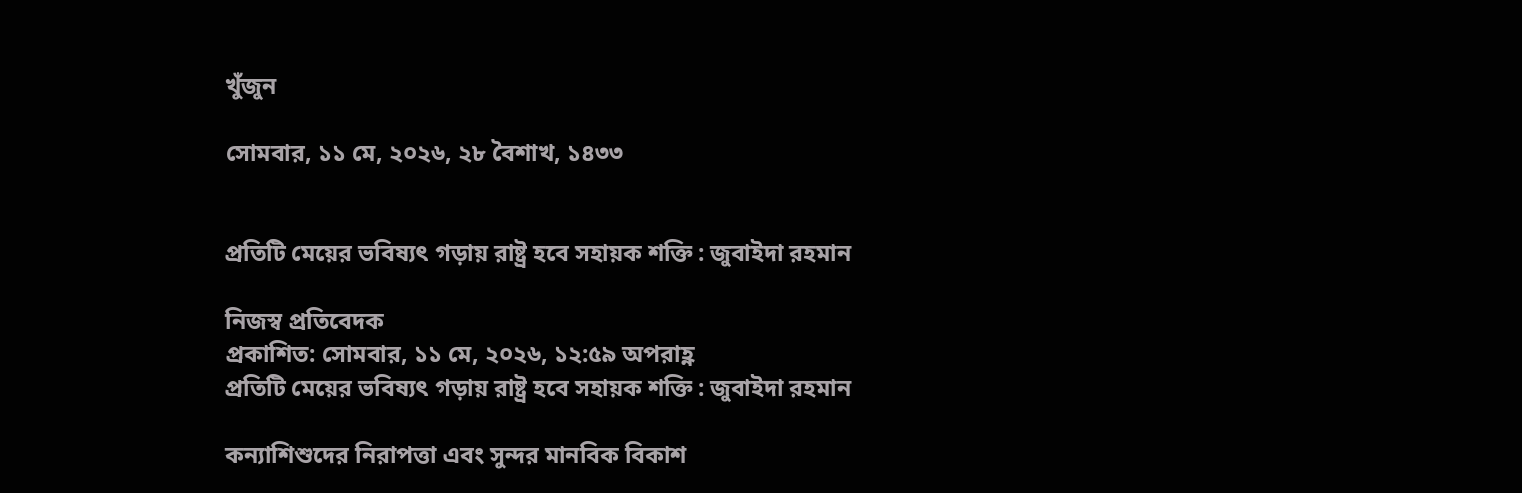খুঁজুন

সোমবার, ১১ মে, ২০২৬, ২৮ বৈশাখ, ১৪৩৩


প্রতিটি মেয়ের ভবিষ্যৎ গড়ায় রাষ্ট্র হবে সহায়ক শক্তি : জুবাইদা রহমান

নিজস্ব প্রতিবেদক
প্রকাশিত: সোমবার, ১১ মে, ২০২৬, ১২:৫৯ অপরাহ্ণ
প্রতিটি মেয়ের ভবিষ্যৎ গড়ায় রাষ্ট্র হবে সহায়ক শক্তি : জুবাইদা রহমান

কন্যাশিশুদের নিরাপত্তা এবং সুন্দর মানবিক বিকাশ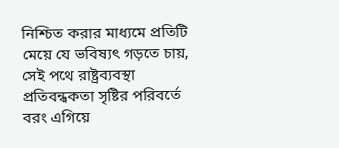নিশ্চিত করার মাধ্যমে প্রতিটি মেয়ে যে ভবিষ্যৎ গড়তে চায়, সেই পথে রাষ্ট্রব্যবস্থা প্রতিবন্ধকতা সৃষ্টির পরিবর্তে বরং এগিয়ে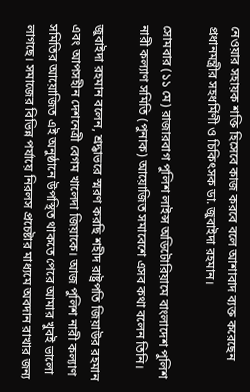নেওয়ার সহায়ক শক্তি হিসেবে কাজ করবে বলে আশাবাদ ব্যক্ত করেছেন প্রধানমন্ত্রীর সহধর্মিণী ও চিকিৎসক ডা. জুবাইদা রহমান।

সোমবার (১১ মে) রাজারবাগ পুলিশ লাইন্স অডিটোরিয়ামে বাংলাদেশ পুলিশ নারী কল্যাণ সমিতি (পুনাক) আয়োজিত সমাবেশে এসব কথা বলেন তিনি।

জুবাইদা রহমান বলেন, শ্রদ্ধাভরে স্মরণ করছি শহীদ রাষ্ট্রপতি জিয়াউর রহমান এবং আপসহীন দেশনেত্রী বেগম খালেদা জিয়াকে। আজ পুলিশ নারী কল্যাণ সমিতির আয়োজিত এই অনুষ্ঠানে উপস্থিত থাকতে পেরে আমার খুবই ভালো লাগছে। সমাজের বিভিন্ন পর্যায়ে নিরলস প্রচেষ্টার মাধ্যমে অবদান রাখার জন্য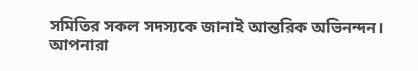সমিতির সকল সদস্যকে জানাই আন্তরিক অভিনন্দন। আপনারা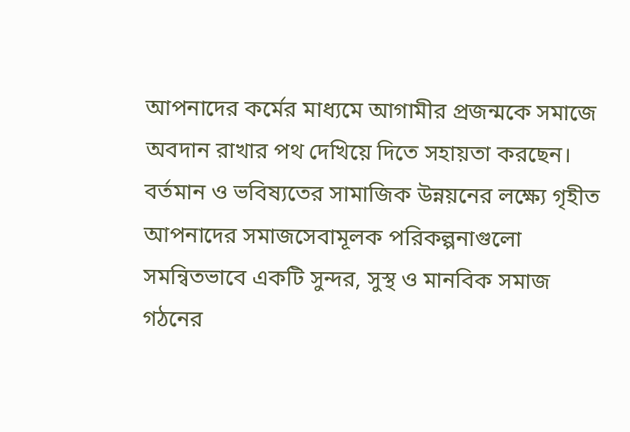আপনাদের কর্মের মাধ্যমে আগামীর প্রজন্মকে সমাজে অবদান রাখার পথ দেখিয়ে দিতে সহায়তা করছেন। বর্তমান ও ভবিষ্যতের সামাজিক উন্নয়নের লক্ষ্যে গৃহীত আপনাদের সমাজসেবামূলক পরিকল্পনাগুলো সমন্বিতভাবে একটি সুন্দর, সুস্থ ও মানবিক সমাজ গঠনের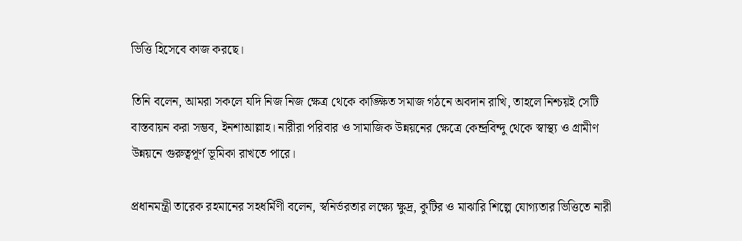ভিত্তি হিসেবে কাজ করছে।

তিনি বলেন, আমরা সকলে যদি নিজ নিজ ক্ষেত্র থেকে কাঙ্ক্ষিত সমাজ গঠনে অবদান রাখি, তাহলে নিশ্চয়ই সেটি বাস্তবায়ন করা সম্ভব, ইনশাআল্লাহ। নারীরা পরিবার ও সামাজিক উন্নয়নের ক্ষেত্রে কেন্দ্রবিন্দু থেকে স্বাস্থ্য ও গ্রামীণ উন্নয়নে গুরুত্বপূর্ণ ভূমিকা রাখতে পারে।

প্রধানমন্ত্রী তারেক রহমানের সহধর্মিণী বলেন, স্বনির্ভরতার লক্ষ্যে ক্ষুদ্র, কুটির ও মাঝারি শিল্পে যোগ্যতার ভিত্তিতে নারী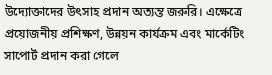উদ্যোক্তাদের উৎসাহ প্রদান অত্যন্ত জরুরি। এক্ষেত্রে প্রয়োজনীয় প্রশিক্ষণ, উন্নয়ন কার্যক্রম এবং মার্কেটিং সাপোর্ট প্রদান করা গেলে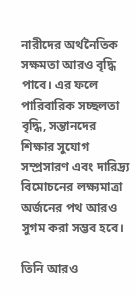নারীদের অর্থনৈতিক সক্ষমতা আরও বৃদ্ধি পাবে। এর ফলে পারিবারিক সচ্ছলতা বৃদ্ধি, সন্তানদের শিক্ষার সুযোগ সম্প্রসারণ এবং দারিদ্র্য বিমোচনের লক্ষ্যমাত্রা অর্জনের পথ আরও সুগম করা সম্ভব হবে।

তিনি আরও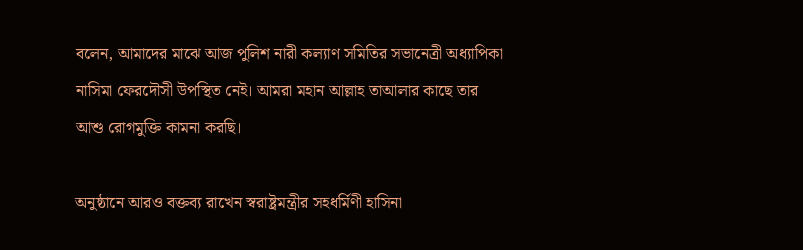বলেন, আমাদের মাঝে আজ পুলিশ নারী কল্যাণ সমিতির সভানেত্রী অধ্যাপিকা নাসিমা ফেরদৌসী উপস্থিত নেই। আমরা মহান আল্লাহ তাআলার কাছে তার আশু রোগমুক্তি কামনা করছি।

অনুষ্ঠানে আরও বক্তব্য রাখেন স্বরাষ্ট্রমন্ত্রীর সহধর্মিণী হাসিনা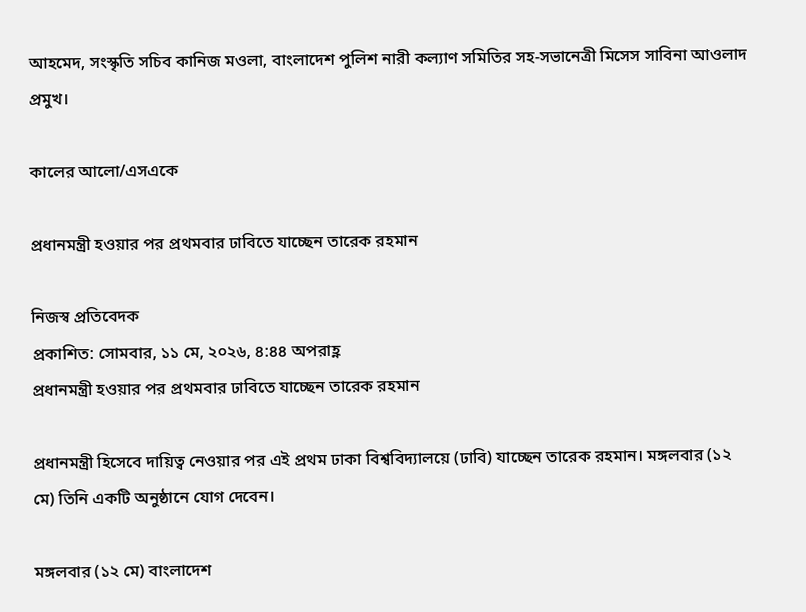আহমেদ, সংস্কৃতি সচিব কানিজ মওলা, বাংলাদেশ পুলিশ নারী কল্যাণ সমিতির সহ-সভানেত্রী মিসেস সাবিনা আওলাদ প্রমুখ।

কালের আলো/এসএকে

প্রধানমন্ত্রী হওয়ার পর প্রথমবার ঢাবিতে যাচ্ছেন তারেক রহমান

নিজস্ব প্রতিবেদক
প্রকাশিত: সোমবার, ১১ মে, ২০২৬, ৪:৪৪ অপরাহ্ণ
প্রধানমন্ত্রী হওয়ার পর প্রথমবার ঢাবিতে যাচ্ছেন তারেক রহমান

প্রধানমন্ত্রী হিসেবে দায়িত্ব নেওয়ার পর এই প্রথম ঢাকা বিশ্ববিদ্যালয়ে (ঢাবি) যাচ্ছেন তারেক রহমান। মঙ্গলবার (১২ মে) তিনি একটি অনুষ্ঠানে যোগ দেবেন।

মঙ্গলবার (১২ মে) বাংলাদেশ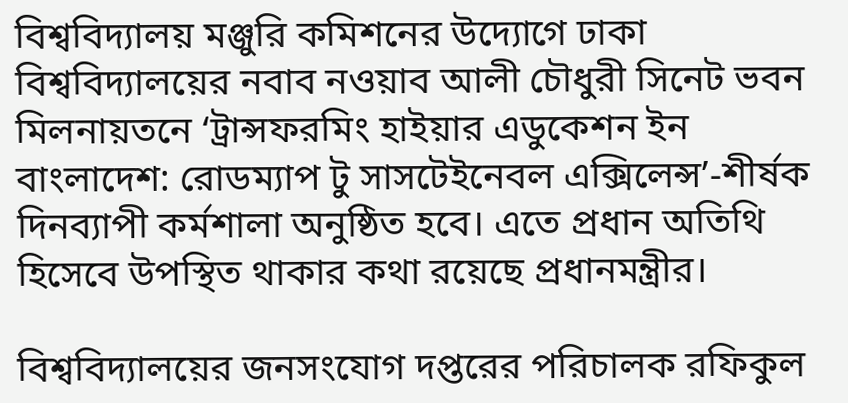বিশ্ববিদ্যালয় মঞ্জুরি কমিশনের উদ্যোগে ঢাকা বিশ্ববিদ্যালয়ের নবাব নওয়াব আলী চৌধুরী সিনেট ভবন মিলনায়তনে ‘ট্রান্সফরমিং হাইয়ার এডুকেশন ইন বাংলাদেশ: রোডম্যাপ টু সাসটেইনেবল এক্সিলেন্স’-শীর্ষক দিনব্যাপী কর্মশালা অনুষ্ঠিত হবে। এতে প্রধান অতিথি হিসেবে উপস্থিত থাকার কথা রয়েছে প্রধানমন্ত্রীর।

বিশ্ববিদ্যালয়ের জনসংযোগ দপ্তরের পরিচালক রফিকুল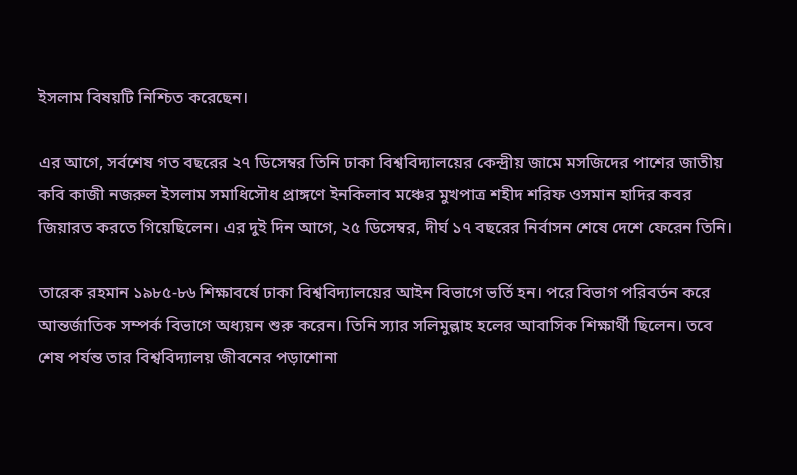ইসলাম বিষয়টি নিশ্চিত করেছেন।

এর আগে, সর্বশেষ গত বছরের ২৭ ডিসেম্বর তিনি ঢাকা বিশ্ববিদ্যালয়ের কেন্দ্রীয় জামে মসজিদের পাশের জাতীয় কবি কাজী নজরুল ইসলাম সমাধিসৌধ প্রাঙ্গণে ইনকিলাব মঞ্চের মুখপাত্র শহীদ শরিফ ওসমান হাদির কবর জিয়ারত করতে গিয়েছিলেন। এর দুই দিন আগে, ২৫ ডিসেম্বর, দীর্ঘ ১৭ বছরের নির্বাসন শেষে দেশে ফেরেন তিনি।

তারেক রহমান ১৯৮৫-৮৬ শিক্ষাবর্ষে ঢাকা বিশ্ববিদ্যালয়ের আইন বিভাগে ভর্তি হন। পরে বিভাগ পরিবর্তন করে আন্তর্জাতিক সম্পর্ক বিভাগে অধ্যয়ন শুরু করেন। তিনি স্যার সলিমুল্লাহ হলের আবাসিক শিক্ষার্থী ছিলেন। তবে শেষ পর্যন্ত তার বিশ্ববিদ্যালয় জীবনের পড়াশোনা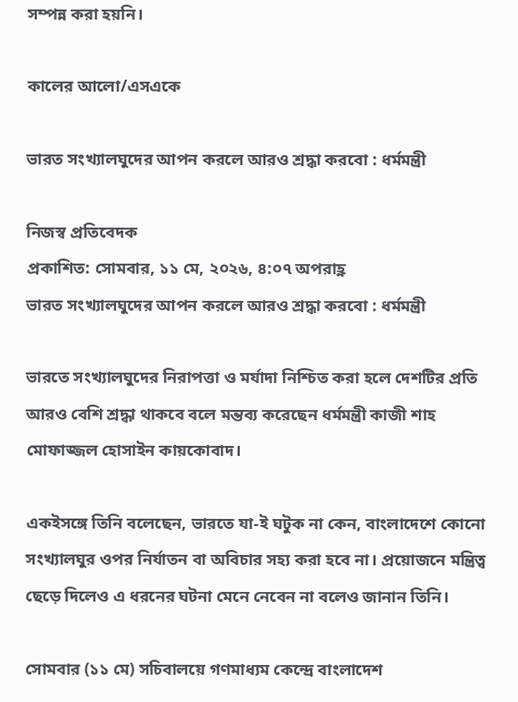সম্পন্ন করা হয়নি।

কালের আলো/এসএকে

ভারত সংখ্যালঘুদের আপন করলে আরও শ্রদ্ধা করবো : ধর্মমন্ত্রী

নিজস্ব প্রতিবেদক
প্রকাশিত: সোমবার, ১১ মে, ২০২৬, ৪:০৭ অপরাহ্ণ
ভারত সংখ্যালঘুদের আপন করলে আরও শ্রদ্ধা করবো : ধর্মমন্ত্রী

ভারতে সংখ্যালঘুদের নিরাপত্তা ও মর্যাদা নিশ্চিত করা হলে দেশটির প্রতি আরও বেশি শ্রদ্ধা থাকবে বলে মন্তব্য করেছেন ধর্মমন্ত্রী কাজী শাহ মোফাজ্জল হোসাইন কায়কোবাদ।

একইসঙ্গে তিনি বলেছেন, ভারতে যা-ই ঘটুক না কেন, বাংলাদেশে কোনো সংখ্যালঘুর ওপর নির্যাতন বা অবিচার সহ্য করা হবে না। প্রয়োজনে মন্ত্রিত্ব ছেড়ে দিলেও এ ধরনের ঘটনা মেনে নেবেন না বলেও জানান তিনি।

সোমবার (১১ মে) সচিবালয়ে গণমাধ্যম কেন্দ্রে বাংলাদেশ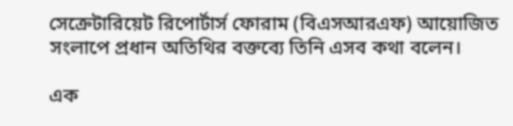সেক্রেটারিয়েট রিপোর্টার্স ফোরাম (বিএসআরএফ) আয়োজিত সংলাপে প্রধান অতিথির বক্তব্যে তিনি এসব কথা বলেন।

এক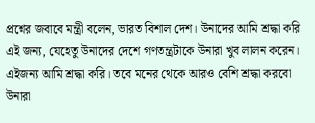প্রশ্নের জবাবে মন্ত্রী বলেন, ভারত বিশাল দেশ। উনাদের আমি শ্রদ্ধা করি এই জন্য, যেহেতু উনাদের দেশে গণতন্ত্রটাকে উনারা খুব লালন করেন। এইজন্য আমি শ্রদ্ধা করি। তবে মনের থেকে আরও বেশি শ্রদ্ধা করবো উনারা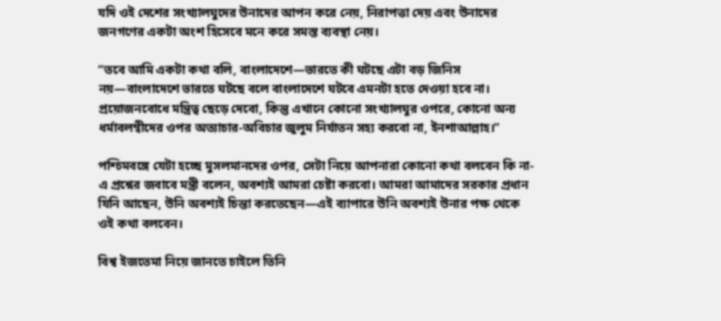যদি ওই দেশের সংখ্যালঘুদের উনাদের আপন করে নেয়, নিরাপত্তা দেয় এবং উনাদের জনগণের একটা অংশ হিসেবে মনে করে সমস্ত ব্যবস্থা নেয়।

“তবে আমি একটা কথা বলি, বাংলাদেশে—ভারতে কী ঘটছে এটা বড় জিনিস নয়—বাংলাদেশে ভারতে ঘটছে বলে বাংলাদেশে ঘটবে এমনটা হতে দেওয়া হবে না। প্রয়োজনবোধে মন্ত্রিত্ব ছেড়ে দেবো, কিন্তু এখানে কোনো সংখ্যালঘুর ওপরে, কোনো অন্য ধর্মাবলম্বীদের ওপর অত্যাচার-অবিচার জুলুম নির্যাতন সহ্য করবো না, ইনশাআল্লাহ।”

পশ্চিমবঙ্গে যেটা হচ্ছে মুসলমানদের ওপর, সেটা নিয়ে আপনারা কোনো কথা বলবেন কি না- এ প্রশ্নের জবাবে মন্ত্রী বলেন, অবশ্যই আমরা চেষ্টা করবো। আমরা আমাদের সরকার প্রধান যিনি আছেন, উনি অবশ্যই চিন্তা করতেছেন—এই ব্যাপারে উনি অবশ্যই উনার পক্ষ থেকে ওই কথা বলবেন।

বিশ্ব ইজতেমা নিয়ে জানতে চাইলে তিনি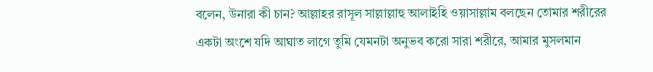বলেন, উনারা কী চান? আল্লাহর রাসূল সাল্লাল্লাহু আলাইহি ওয়াসাল্লাম বলছেন তোমার শরীরের একটা অংশে যদি আঘাত লাগে তুমি যেমনটা অনুভব করো সারা শরীরে, আমার মুসলমান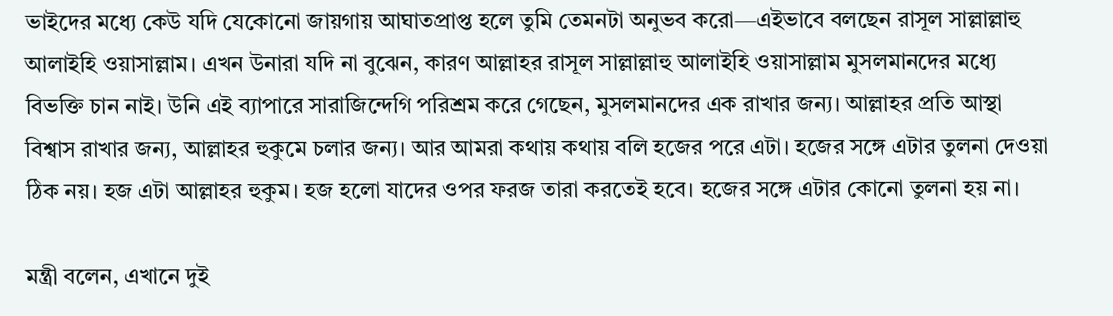ভাইদের মধ্যে কেউ যদি যেকোনো জায়গায় আঘাতপ্রাপ্ত হলে তুমি তেমনটা অনুভব করো—এইভাবে বলছেন রাসূল সাল্লাল্লাহু আলাইহি ওয়াসাল্লাম। এখন উনারা যদি না বুঝেন, কারণ আল্লাহর রাসূল সাল্লাল্লাহু আলাইহি ওয়াসাল্লাম মুসলমানদের মধ্যে বিভক্তি চান নাই। উনি এই ব্যাপারে সারাজিন্দেগি পরিশ্রম করে গেছেন, মুসলমানদের এক রাখার জন্য। আল্লাহর প্রতি আস্থা বিশ্বাস রাখার জন্য, আল্লাহর হুকুমে চলার জন্য। আর আমরা কথায় কথায় বলি হজের পরে এটা। হজের সঙ্গে এটার তুলনা দেওয়া ঠিক নয়। হজ এটা আল্লাহর হুকুম। হজ হলো যাদের ওপর ফরজ তারা করতেই হবে। হজের সঙ্গে এটার কোনো তুলনা হয় না।

মন্ত্রী বলেন, এখানে দুই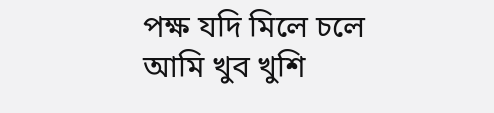পক্ষ যদি মিলে চলে আমি খুব খুশি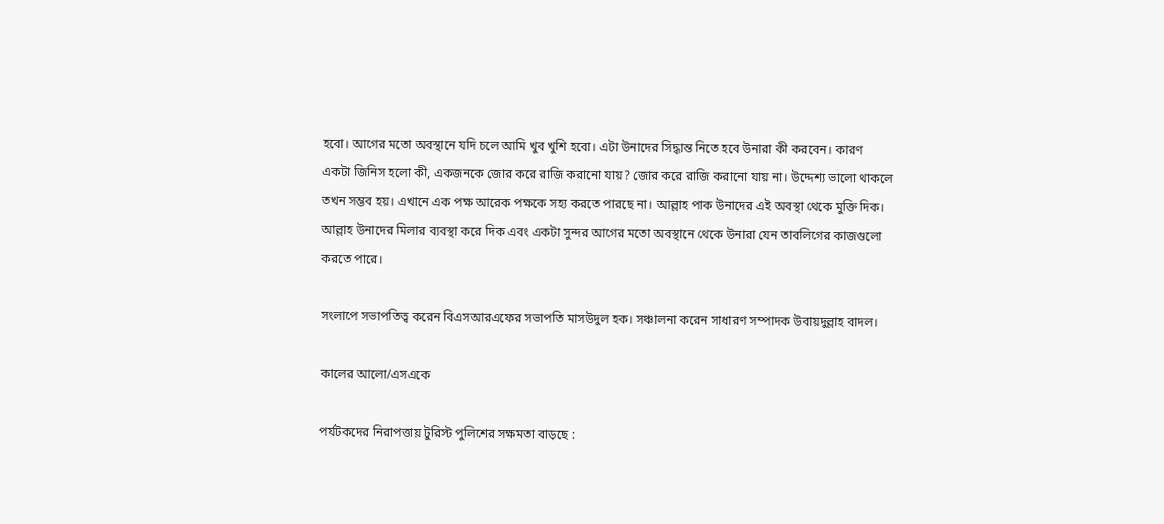হবো। আগের মতো অবস্থানে যদি চলে আমি খুব খুশি হবো। এটা উনাদের সিদ্ধান্ত নিতে হবে উনারা কী করবেন। কারণ একটা জিনিস হলো কী, একজনকে জোর করে রাজি করানো যায়? জোর করে রাজি করানো যায় না। উদ্দেশ্য ভালো থাকলে তখন সম্ভব হয়। এখানে এক পক্ষ আরেক পক্ষকে সহ্য করতে পারছে না। আল্লাহ পাক উনাদের এই অবস্থা থেকে মুক্তি দিক। আল্লাহ উনাদের মিলার ব্যবস্থা করে দিক এবং একটা সুন্দর আগের মতো অবস্থানে থেকে উনারা যেন তাবলিগের কাজগুলো করতে পারে।

সংলাপে সভাপতিত্ব করেন বিএসআরএফের সভাপতি মাসউদুল হক। সঞ্চালনা করেন সাধারণ সম্পাদক উবায়দুল্লাহ বাদল।

কালের আলো/এসএকে

পর্যটকদের নিরাপত্তায় টুরিস্ট পুলিশের সক্ষমতা বাড়ছে :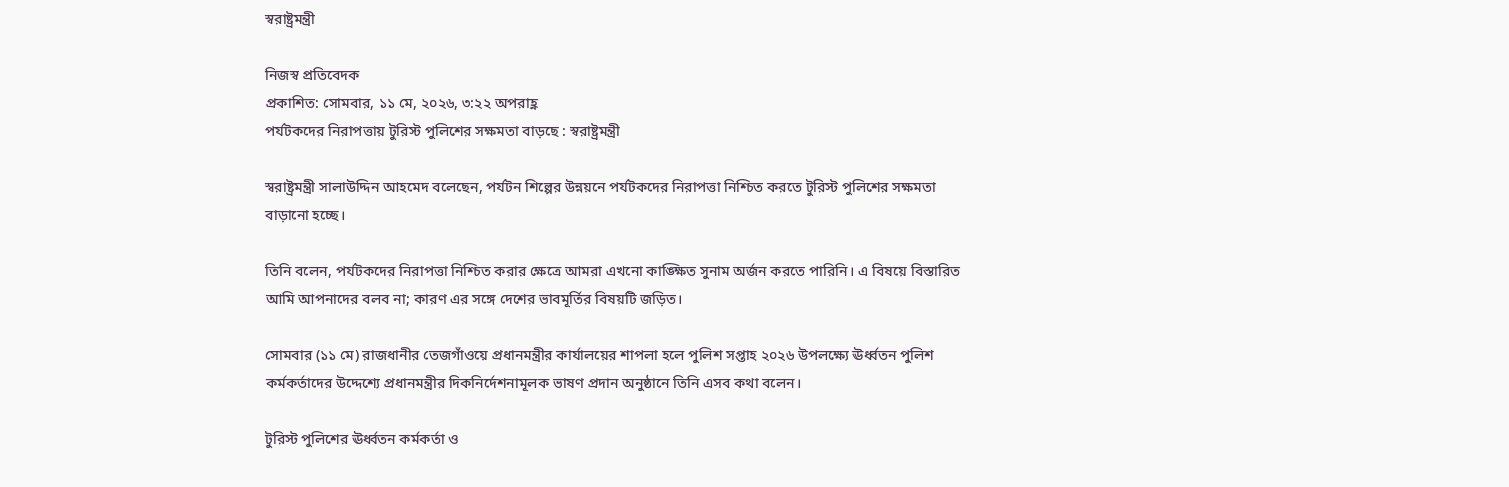স্বরাষ্ট্রমন্ত্রী

নিজস্ব প্রতিবেদক
প্রকাশিত: সোমবার, ১১ মে, ২০২৬, ৩:২২ অপরাহ্ণ
পর্যটকদের নিরাপত্তায় টুরিস্ট পুলিশের সক্ষমতা বাড়ছে : স্বরাষ্ট্রমন্ত্রী

স্বরাষ্ট্রমন্ত্রী সালাউদ্দিন আহমেদ বলেছেন, পর্যটন শিল্পের উন্নয়নে পর্যটকদের নিরাপত্তা নিশ্চিত করতে টুরিস্ট পুলিশের সক্ষমতা বাড়ানো হচ্ছে।

তিনি বলেন, পর্যটকদের নিরাপত্তা নিশ্চিত করার ক্ষেত্রে আমরা এখনো কাঙ্ক্ষিত সুনাম অর্জন করতে পারিনি। এ বিষয়ে বিস্তারিত আমি আপনাদের বলব না; কারণ এর সঙ্গে দেশের ভাবমূর্তির বিষয়টি জড়িত।

সোমবার (১১ মে) রাজধানীর তেজগাঁওয়ে প্রধানমন্ত্রীর কার্যালয়ের শাপলা হলে পুলিশ সপ্তাহ ২০২৬ উপলক্ষ্যে ঊর্ধ্বতন পুলিশ কর্মকর্তাদের উদ্দেশ্যে প্রধানমন্ত্রীর দিকনির্দেশনামূলক ভাষণ প্রদান অনুষ্ঠানে তিনি এসব কথা বলেন।

টুরিস্ট পুলিশের ঊর্ধ্বতন কর্মকর্তা ও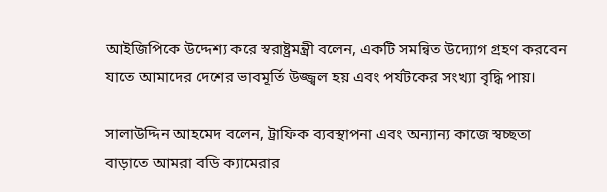আইজিপিকে উদ্দেশ্য করে স্বরাষ্ট্রমন্ত্রী বলেন, একটি সমন্বিত উদ্যোগ গ্রহণ করবেন যাতে আমাদের দেশের ভাবমূর্তি উজ্জ্বল হয় এবং পর্যটকের সংখ্যা বৃদ্ধি পায়।

সালাউদ্দিন আহমেদ বলেন, ট্রাফিক ব্যবস্থাপনা এবং অন্যান্য কাজে স্বচ্ছতা বাড়াতে আমরা বডি ক্যামেরার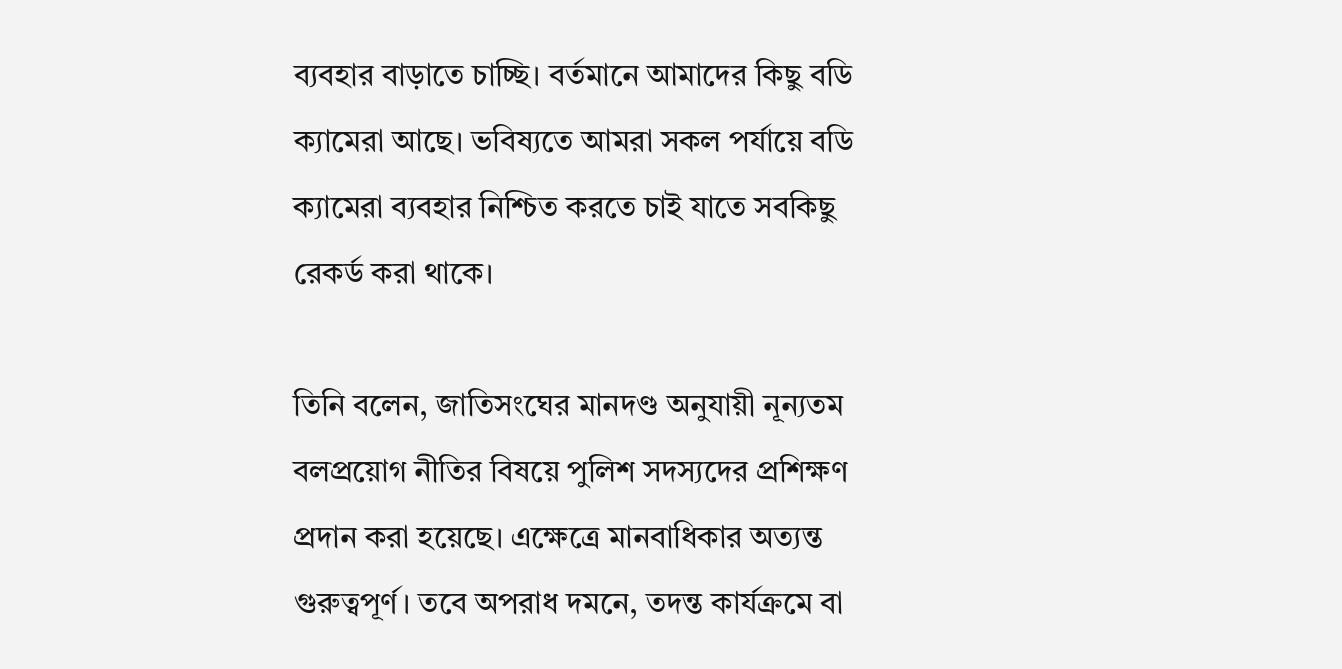ব্যবহার বাড়াতে চাচ্ছি। বর্তমানে আমাদের কিছু বডি ক্যামেরা আছে। ভবিষ্যতে আমরা সকল পর্যায়ে বডি ক্যামেরা ব্যবহার নিশ্চিত করতে চাই যাতে সবকিছু রেকর্ড করা থাকে।

তিনি বলেন, জাতিসংঘের মানদণ্ড অনুযায়ী নূন্যতম বলপ্রয়োগ নীতির বিষয়ে পুলিশ সদস্যদের প্রশিক্ষণ প্রদান করা হয়েছে। এক্ষেত্রে মানবাধিকার অত্যন্ত গুরুত্বপূর্ণ। তবে অপরাধ দমনে, তদন্ত কার্যক্রমে বা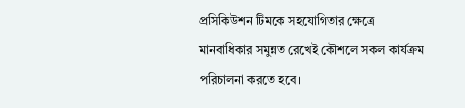প্রসিকিউশন টিমকে সহযোগিতার ক্ষেত্রে মানবাধিকার সমুন্নত রেখেই কৌশলে সকল কার্যক্রম পরিচালনা করতে হবে।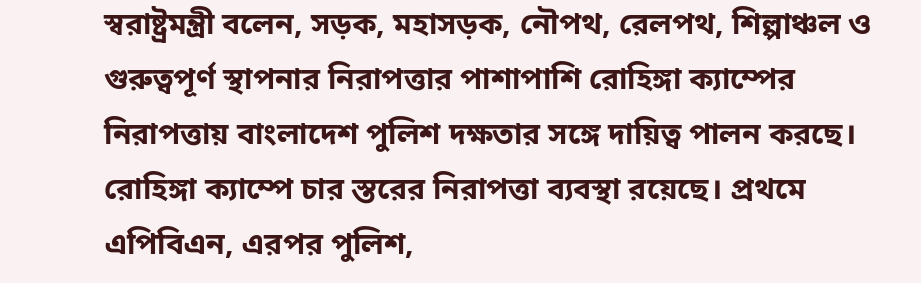স্বরাষ্ট্রমন্ত্রী বলেন, সড়ক, মহাসড়ক, নৌপথ, রেলপথ, শিল্পাঞ্চল ও গুরুত্বপূর্ণ স্থাপনার নিরাপত্তার পাশাপাশি রোহিঙ্গা ক্যাম্পের নিরাপত্তায় বাংলাদেশ পুলিশ দক্ষতার সঙ্গে দায়িত্ব পালন করছে। রোহিঙ্গা ক্যাম্পে চার স্তরের নিরাপত্তা ব্যবস্থা রয়েছে। প্রথমে এপিবিএন, এরপর পুলিশ,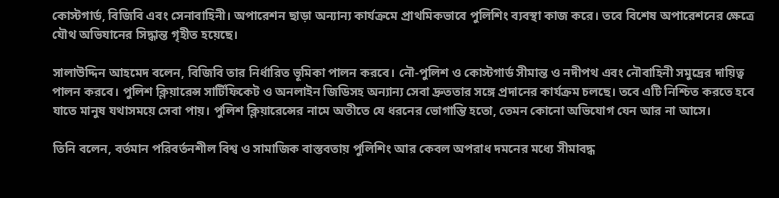কোস্টগার্ড, বিজিবি এবং সেনাবাহিনী। অপারেশন ছাড়া অন্যান্য কার্যক্রমে প্রাথমিকভাবে পুলিশিং ব্যবস্থা কাজ করে। তবে বিশেষ অপারেশনের ক্ষেত্রে যৌথ অভিযানের সিদ্ধান্ত গৃহীত হয়েছে।

সালাউদ্দিন আহমেদ বলেন, বিজিবি তার নির্ধারিত ভূমিকা পালন করবে। নৌ-পুলিশ ও কোস্টগার্ড সীমান্ত ও নদীপথ এবং নৌবাহিনী সমুদ্রের দায়িত্ব পালন করবে। পুলিশ ক্লিয়ারেন্স সার্টিফিকেট ও অনলাইন জিডিসহ অন্যান্য সেবা দ্রুততার সঙ্গে প্রদানের কার্যক্রম চলছে। তবে এটি নিশ্চিত করতে হবে যাতে মানুষ যথাসময়ে সেবা পায়। পুলিশ ক্লিয়ারেন্সের নামে অতীতে যে ধরনের ভোগান্তি হতো, তেমন কোনো অভিযোগ যেন আর না আসে।

তিনি বলেন, বর্তমান পরিবর্তনশীল বিশ্ব ও সামাজিক বাস্তবতায় পুলিশিং আর কেবল অপরাধ দমনের মধ্যে সীমাবদ্ধ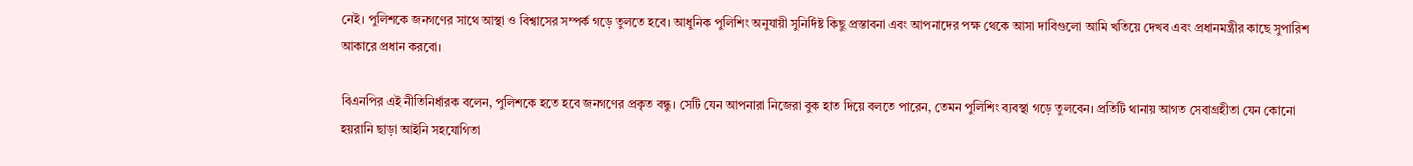নেই। পুলিশকে জনগণের সাথে আস্থা ও বিশ্বাসের সম্পর্ক গড়ে তুলতে হবে। আধুনিক পুলিশিং অনুযায়ী সুনির্দিষ্ট কিছু প্রস্তাবনা এবং আপনাদের পক্ষ থেকে আসা দাবিগুলো আমি খতিয়ে দেখব এবং প্রধানমন্ত্রীর কাছে সুপারিশ আকারে প্রধান করবো।

বিএনপির এই নীতিনির্ধারক বলেন, পুলিশকে হতে হবে জনগণের প্রকৃত বন্ধু। সেটি যেন আপনারা নিজেরা বুক হাত দিয়ে বলতে পারেন, তেমন পুলিশিং ব্যবস্থা গড়ে তুলবেন। প্রতিটি থানায় আগত সেবাগ্রহীতা যেন কোনো হয়রানি ছাড়া আইনি সহযোগিতা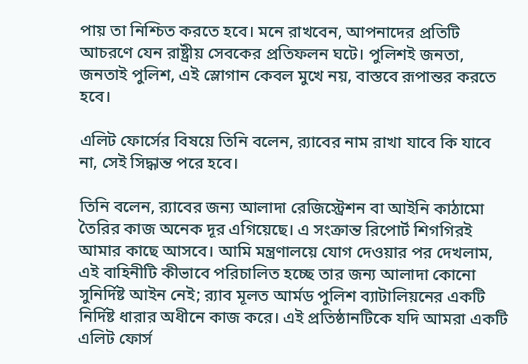পায় তা নিশ্চিত করতে হবে। মনে রাখবেন, আপনাদের প্রতিটি আচরণে যেন রাষ্ট্রীয় সেবকের প্রতিফলন ঘটে। পুলিশই জনতা, জনতাই পুলিশ, এই স্লোগান কেবল মুখে নয়, বাস্তবে রূপান্তর করতে হবে।

এলিট ফোর্সের বিষয়ে তিনি বলেন, র‍্যাবের নাম রাখা যাবে কি যাবে না, সেই সিদ্ধান্ত পরে হবে।

তিনি বলেন, র‍্যাবের জন্য আলাদা রেজিস্ট্রেশন বা আইনি কাঠামো তৈরির কাজ অনেক দূর এগিয়েছে। এ সংক্রান্ত রিপোর্ট শিগগিরই আমার কাছে আসবে। আমি মন্ত্রণালয়ে যোগ দেওয়ার পর দেখলাম, এই বাহিনীটি কীভাবে পরিচালিত হচ্ছে তার জন্য আলাদা কোনো সুনির্দিষ্ট আইন নেই; র‍্যাব মূলত আর্মড পুলিশ ব্যাটালিয়নের একটি নির্দিষ্ট ধারার অধীনে কাজ করে। এই প্রতিষ্ঠানটিকে যদি আমরা একটি এলিট ফোর্স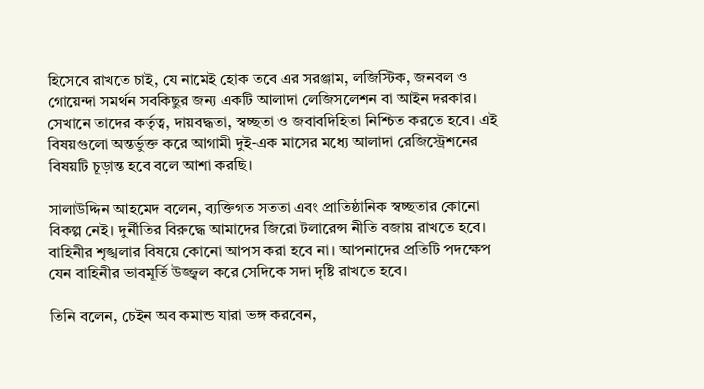হিসেবে রাখতে চাই, যে নামেই হোক তবে এর সরঞ্জাম, লজিস্টিক, জনবল ও গোয়েন্দা সমর্থন সবকিছুর জন্য একটি আলাদা লেজিসলেশন বা আইন দরকার। সেখানে তাদের কর্তৃত্ব, দায়বদ্ধতা, স্বচ্ছতা ও জবাবদিহিতা নিশ্চিত করতে হবে। এই বিষয়গুলো অন্তর্ভুক্ত করে আগামী দুই-এক মাসের মধ্যে আলাদা রেজিস্ট্রেশনের বিষয়টি চূড়ান্ত হবে বলে আশা করছি।

সালাউদ্দিন আহমেদ বলেন, ব্যক্তিগত সততা এবং প্রাতিষ্ঠানিক স্বচ্ছতার কোনো বিকল্প নেই। দুর্নীতির বিরুদ্ধে আমাদের জিরো টলারেন্স নীতি বজায় রাখতে হবে। বাহিনীর শৃঙ্খলার বিষয়ে কোনো আপস করা হবে না। আপনাদের প্রতিটি পদক্ষেপ যেন বাহিনীর ভাবমূর্তি উজ্জ্বল করে সেদিকে সদা দৃষ্টি রাখতে হবে।

তিনি বলেন, চেইন অব কমান্ড যারা ভঙ্গ করবেন,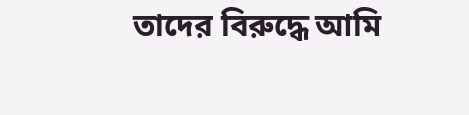তাদের বিরুদ্ধে আমি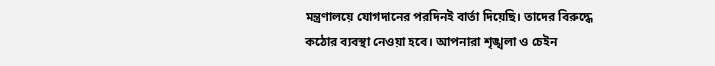মন্ত্রণালয়ে যোগদানের পরদিনই বার্তা দিয়েছি। তাদের বিরুদ্ধে কঠোর ব্যবস্থা নেওয়া হবে। আপনারা শৃঙ্খলা ও চেইন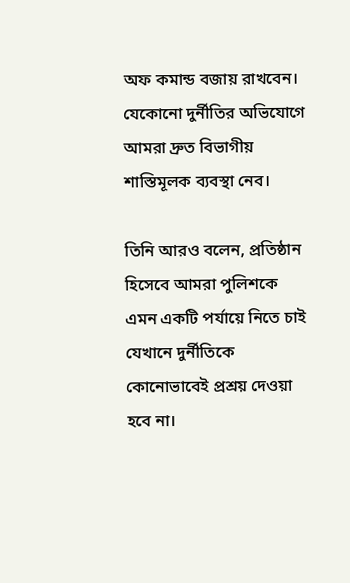অফ কমান্ড বজায় রাখবেন। যেকোনো দুর্নীতির অভিযোগে আমরা দ্রুত বিভাগীয় শাস্তিমূলক ব্যবস্থা নেব।

তিনি আরও বলেন, প্রতিষ্ঠান হিসেবে আমরা পুলিশকে এমন একটি পর্যায়ে নিতে চাই যেখানে দুর্নীতিকে কোনোভাবেই প্রশ্রয় দেওয়া হবে না।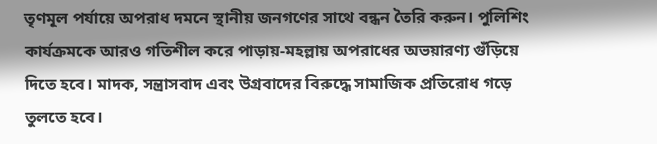তৃণমূল পর্যায়ে অপরাধ দমনে স্থানীয় জনগণের সাথে বন্ধন তৈরি করুন। পুলিশিং কার্যক্রমকে আরও গতিশীল করে পাড়ায়-মহল্লায় অপরাধের অভয়ারণ্য গুঁড়িয়ে দিতে হবে। মাদক, সন্ত্রাসবাদ এবং উগ্রবাদের বিরুদ্ধে সামাজিক প্রতিরোধ গড়ে তুলতে হবে।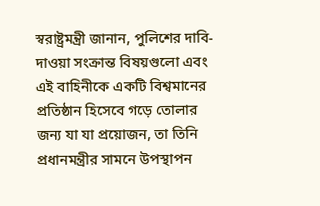স্বরাষ্ট্রমন্ত্রী জানান, পুলিশের দাবি-দাওয়া সংক্রান্ত বিষয়গুলো এবং এই বাহিনীকে একটি বিশ্বমানের প্রতিষ্ঠান হিসেবে গড়ে তোলার জন্য যা যা প্রয়োজন, তা তিনি প্রধানমন্ত্রীর সামনে উপস্থাপন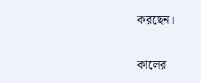করছেন।

কালের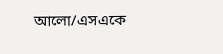আলো/এসএকে